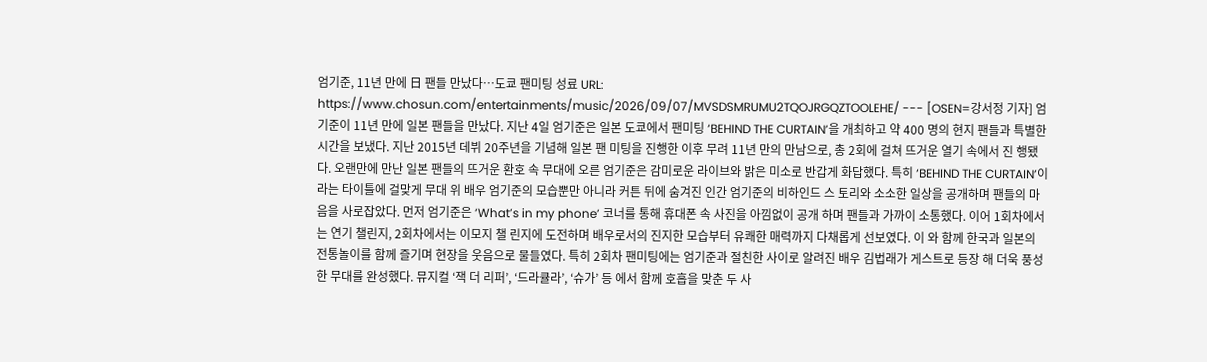엄기준, 11년 만에 日 팬들 만났다…도쿄 팬미팅 성료 URL: https://www.chosun.com/entertainments/music/2026/09/07/MVSDSMRUMU2TQOJRGQZTOOLEHE/ --- [OSEN=강서정 기자] 엄기준이 11년 만에 일본 팬들을 만났다. 지난 4일 엄기준은 일본 도쿄에서 팬미팅 ‘BEHIND THE CURTAIN’을 개최하고 약 400 명의 현지 팬들과 특별한 시간을 보냈다. 지난 2015년 데뷔 20주년을 기념해 일본 팬 미팅을 진행한 이후 무려 11년 만의 만남으로, 총 2회에 걸쳐 뜨거운 열기 속에서 진 행됐다. 오랜만에 만난 일본 팬들의 뜨거운 환호 속 무대에 오른 엄기준은 감미로운 라이브와 밝은 미소로 반갑게 화답했다. 특히 ‘BEHIND THE CURTAIN’이라는 타이틀에 걸맞게 무대 위 배우 엄기준의 모습뿐만 아니라 커튼 뒤에 숨겨진 인간 엄기준의 비하인드 스 토리와 소소한 일상을 공개하며 팬들의 마음을 사로잡았다. 먼저 엄기준은 ‘What’s in my phone’ 코너를 통해 휴대폰 속 사진을 아낌없이 공개 하며 팬들과 가까이 소통했다. 이어 1회차에서는 연기 챌린지, 2회차에서는 이모지 챌 린지에 도전하며 배우로서의 진지한 모습부터 유쾌한 매력까지 다채롭게 선보였다. 이 와 함께 한국과 일본의 전통놀이를 함께 즐기며 현장을 웃음으로 물들였다. 특히 2회차 팬미팅에는 엄기준과 절친한 사이로 알려진 배우 김법래가 게스트로 등장 해 더욱 풍성한 무대를 완성했다. 뮤지컬 ‘잭 더 리퍼’, ‘드라큘라’, ‘슈가’ 등 에서 함께 호흡을 맞춘 두 사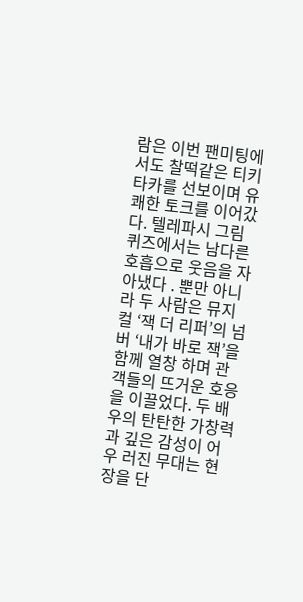람은 이번 팬미팅에서도 찰떡같은 티키타카를 선보이며 유쾌한 토크를 이어갔다. 텔레파시 그림 퀴즈에서는 남다른 호흡으로 웃음을 자아냈다 . 뿐만 아니라 두 사람은 뮤지컬 ‘잭 더 리퍼’의 넘버 ‘내가 바로 잭’을 함께 열창 하며 관객들의 뜨거운 호응을 이끌었다. 두 배우의 탄탄한 가창력과 깊은 감성이 어우 러진 무대는 현장을 단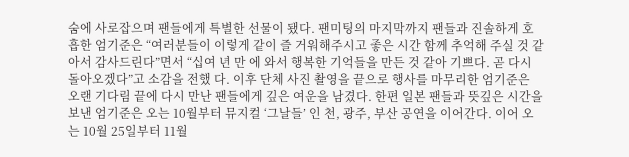숨에 사로잡으며 팬들에게 특별한 선물이 됐다. 팬미팅의 마지막까지 팬들과 진솔하게 호흡한 엄기준은 “여러분들이 이렇게 같이 즐 거워해주시고 좋은 시간 함께 추억해 주실 것 같아서 감사드린다”면서 “십여 년 만 에 와서 행복한 기억들을 만든 것 같아 기쁘다. 곧 다시 돌아오겠다”고 소감을 전했 다. 이후 단체 사진 촬영을 끝으로 행사를 마무리한 엄기준은 오랜 기다림 끝에 다시 만난 팬들에게 깊은 여운을 남겼다. 한편 일본 팬들과 뜻깊은 시간을 보낸 엄기준은 오는 10월부터 뮤지컬 ‘그날들’ 인 천, 광주, 부산 공연을 이어간다. 이어 오는 10월 25일부터 11월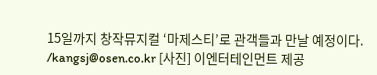15일까지 창작뮤지컬 ‘마제스티’로 관객들과 만날 예정이다. /kangsj@osen.co.kr [사진] 이엔터테인먼트 제공